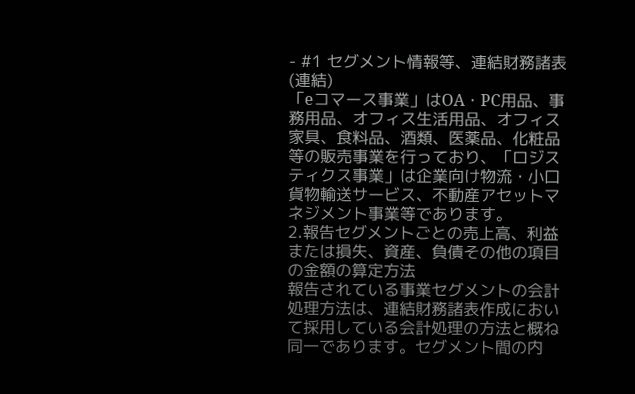- #1 セグメント情報等、連結財務諸表(連結)
「eコマース事業」はOA・PC用品、事務用品、オフィス生活用品、オフィス家具、食料品、酒類、医薬品、化粧品等の販売事業を行っており、「ロジスティクス事業」は企業向け物流・小口貨物輸送サービス、不動産アセットマネジメント事業等であります。
2.報告セグメントごとの売上高、利益または損失、資産、負債その他の項目の金額の算定方法
報告されている事業セグメントの会計処理方法は、連結財務諸表作成において採用している会計処理の方法と概ね同一であります。セグメント間の内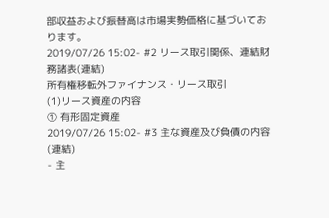部収益および振替高は市場実勢価格に基づいております。
2019/07/26 15:02- #2 リース取引関係、連結財務諸表(連結)
所有権移転外ファイナンス・リース取引
(1)リース資産の内容
① 有形固定資産
2019/07/26 15:02- #3 主な資産及び負債の内容(連結)
- 主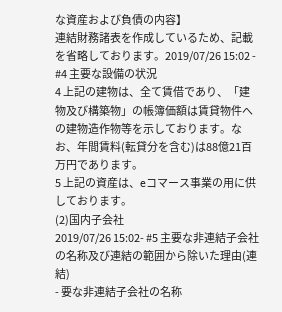な資産および負債の内容】
連結財務諸表を作成しているため、記載を省略しております。2019/07/26 15:02 - #4 主要な設備の状況
4 上記の建物は、全て賃借であり、「建物及び構築物」の帳簿価額は賃貸物件への建物造作物等を示しております。なお、年間賃料(転貸分を含む)は88億21百万円であります。
5 上記の資産は、eコマース事業の用に供しております。
(2)国内子会社
2019/07/26 15:02- #5 主要な非連結子会社の名称及び連結の範囲から除いた理由(連結)
- 要な非連結子会社の名称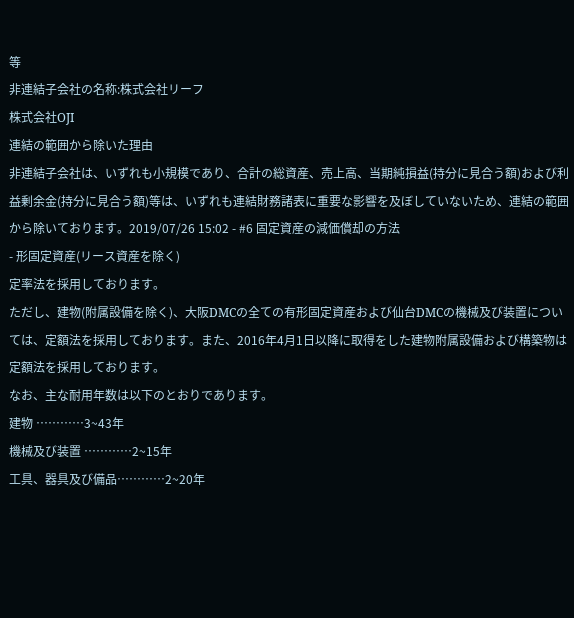等
非連結子会社の名称:株式会社リーフ
株式会社OJI
連結の範囲から除いた理由
非連結子会社は、いずれも小規模であり、合計の総資産、売上高、当期純損益(持分に見合う額)および利益剰余金(持分に見合う額)等は、いずれも連結財務諸表に重要な影響を及ぼしていないため、連結の範囲から除いております。2019/07/26 15:02 - #6 固定資産の減価償却の方法
- 形固定資産(リース資産を除く)
定率法を採用しております。
ただし、建物(附属設備を除く)、大阪DMCの全ての有形固定資産および仙台DMCの機械及び装置については、定額法を採用しております。また、2016年4月1日以降に取得をした建物附属設備および構築物は定額法を採用しております。
なお、主な耐用年数は以下のとおりであります。
建物 …………3~43年
機械及び装置 …………2~15年
工具、器具及び備品…………2~20年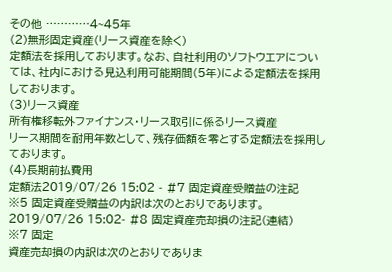その他 …………4~45年
(2)無形固定資産(リース資産を除く)
定額法を採用しております。なお、自社利用のソフトウエアについては、社内における見込利用可能期間(5年)による定額法を採用しております。
(3)リース資産
所有権移転外ファイナンス・リース取引に係るリース資産
リース期間を耐用年数として、残存価額を零とする定額法を採用しております。
(4)長期前払費用
定額法2019/07/26 15:02 - #7 固定資産受贈益の注記
※5 固定資産受贈益の内訳は次のとおりであります。
2019/07/26 15:02- #8 固定資産売却損の注記(連結)
※7 固定
資産売却損の内訳は次のとおりでありま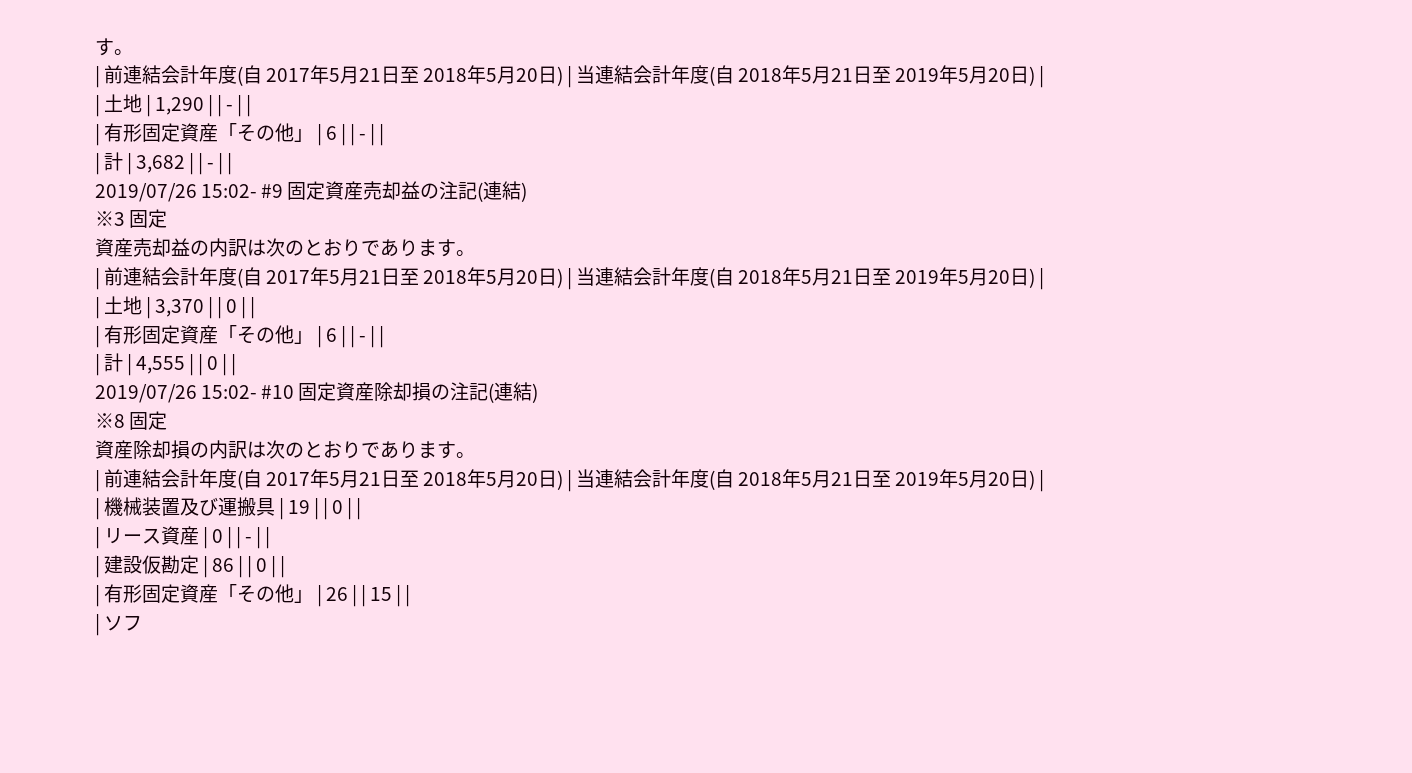す。
| 前連結会計年度(自 2017年5月21日至 2018年5月20日) | 当連結会計年度(自 2018年5月21日至 2019年5月20日) |
| 土地 | 1,290 | | - | |
| 有形固定資産「その他」 | 6 | | - | |
| 計 | 3,682 | | - | |
2019/07/26 15:02- #9 固定資産売却益の注記(連結)
※3 固定
資産売却益の内訳は次のとおりであります。
| 前連結会計年度(自 2017年5月21日至 2018年5月20日) | 当連結会計年度(自 2018年5月21日至 2019年5月20日) |
| 土地 | 3,370 | | 0 | |
| 有形固定資産「その他」 | 6 | | - | |
| 計 | 4,555 | | 0 | |
2019/07/26 15:02- #10 固定資産除却損の注記(連結)
※8 固定
資産除却損の内訳は次のとおりであります。
| 前連結会計年度(自 2017年5月21日至 2018年5月20日) | 当連結会計年度(自 2018年5月21日至 2019年5月20日) |
| 機械装置及び運搬具 | 19 | | 0 | |
| リース資産 | 0 | | - | |
| 建設仮勘定 | 86 | | 0 | |
| 有形固定資産「その他」 | 26 | | 15 | |
| ソフ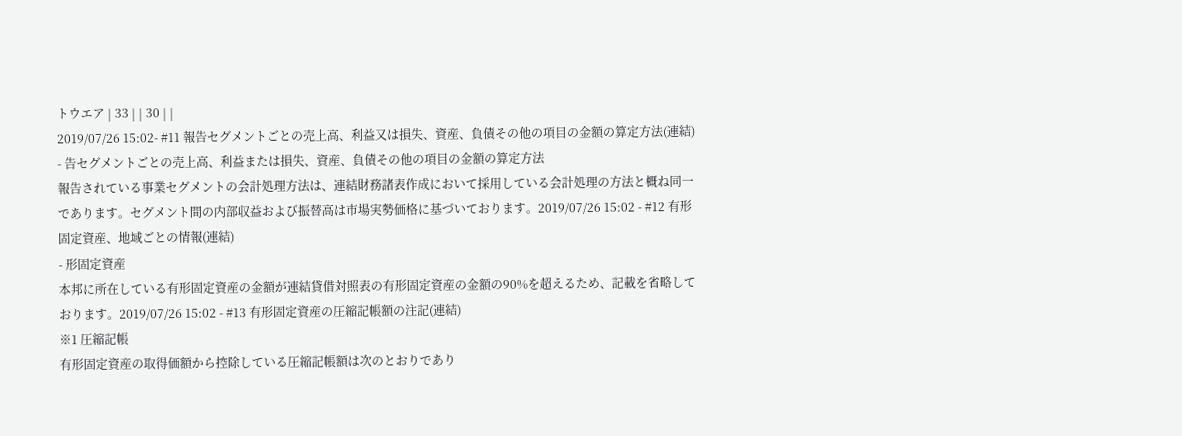トウエア | 33 | | 30 | |
2019/07/26 15:02- #11 報告セグメントごとの売上高、利益又は損失、資産、負債その他の項目の金額の算定方法(連結)
- 告セグメントごとの売上高、利益または損失、資産、負債その他の項目の金額の算定方法
報告されている事業セグメントの会計処理方法は、連結財務諸表作成において採用している会計処理の方法と概ね同一であります。セグメント間の内部収益および振替高は市場実勢価格に基づいております。2019/07/26 15:02 - #12 有形固定資産、地域ごとの情報(連結)
- 形固定資産
本邦に所在している有形固定資産の金額が連結貸借対照表の有形固定資産の金額の90%を超えるため、記載を省略しております。2019/07/26 15:02 - #13 有形固定資産の圧縮記帳額の注記(連結)
※1 圧縮記帳
有形固定資産の取得価額から控除している圧縮記帳額は次のとおりであり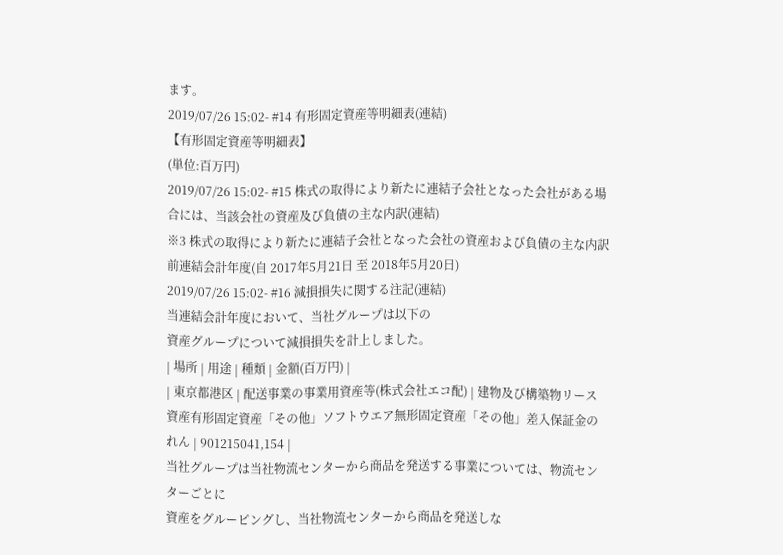ます。
2019/07/26 15:02- #14 有形固定資産等明細表(連結)
【有形固定資産等明細表】
(単位:百万円)
2019/07/26 15:02- #15 株式の取得により新たに連結子会社となった会社がある場合には、当該会社の資産及び負債の主な内訳(連結)
※3 株式の取得により新たに連結子会社となった会社の資産および負債の主な内訳
前連結会計年度(自 2017年5月21日 至 2018年5月20日)
2019/07/26 15:02- #16 減損損失に関する注記(連結)
当連結会計年度において、当社グループは以下の
資産グループについて減損損失を計上しました。
| 場所 | 用途 | 種類 | 金額(百万円) |
| 東京都港区 | 配送事業の事業用資産等(株式会社エコ配) | 建物及び構築物リース資産有形固定資産「その他」ソフトウエア無形固定資産「その他」差入保証金のれん | 901215041,154 |
当社グループは当社物流センターから商品を発送する事業については、物流センターごとに
資産をグルーピングし、当社物流センターから商品を発送しな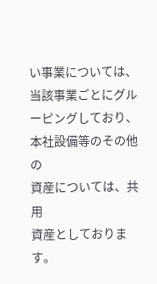い事業については、当該事業ごとにグルーピングしており、本社設備等のその他の
資産については、共用
資産としております。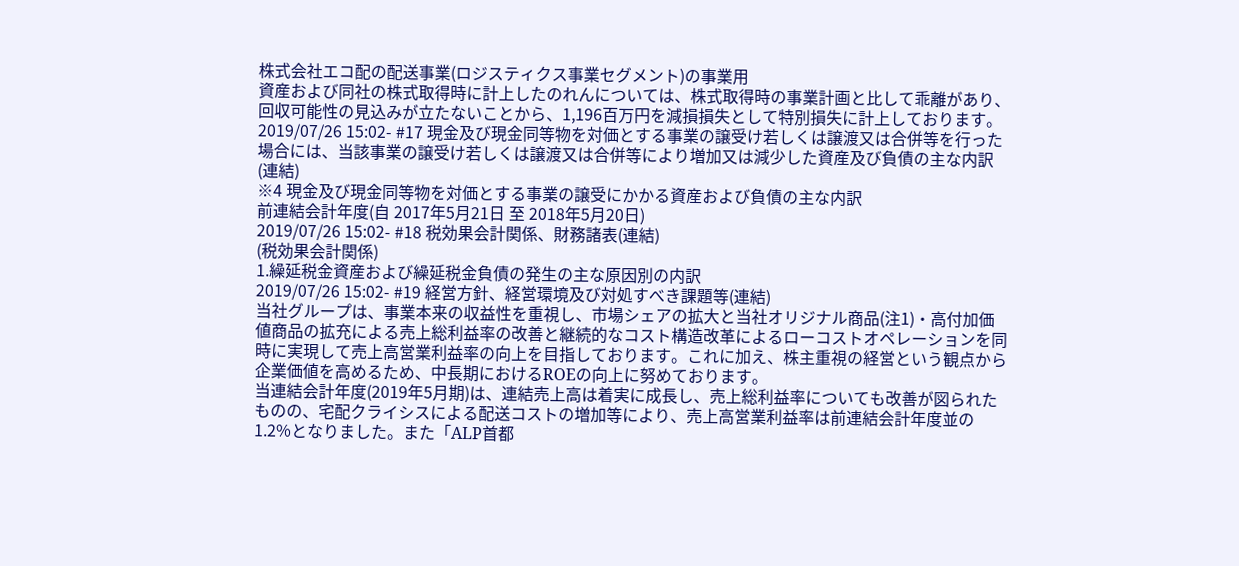株式会社エコ配の配送事業(ロジスティクス事業セグメント)の事業用
資産および同社の株式取得時に計上したのれんについては、株式取得時の事業計画と比して乖離があり、回収可能性の見込みが立たないことから、1,196百万円を減損損失として特別損失に計上しております。
2019/07/26 15:02- #17 現金及び現金同等物を対価とする事業の譲受け若しくは譲渡又は合併等を行った場合には、当該事業の譲受け若しくは譲渡又は合併等により増加又は減少した資産及び負債の主な内訳(連結)
※4 現金及び現金同等物を対価とする事業の譲受にかかる資産および負債の主な内訳
前連結会計年度(自 2017年5月21日 至 2018年5月20日)
2019/07/26 15:02- #18 税効果会計関係、財務諸表(連結)
(税効果会計関係)
1.繰延税金資産および繰延税金負債の発生の主な原因別の内訳
2019/07/26 15:02- #19 経営方針、経営環境及び対処すべき課題等(連結)
当社グループは、事業本来の収益性を重視し、市場シェアの拡大と当社オリジナル商品(注1)・高付加価値商品の拡充による売上総利益率の改善と継続的なコスト構造改革によるローコストオペレーションを同時に実現して売上高営業利益率の向上を目指しております。これに加え、株主重視の経営という観点から企業価値を高めるため、中長期におけるROEの向上に努めております。
当連結会計年度(2019年5月期)は、連結売上高は着実に成長し、売上総利益率についても改善が図られたものの、宅配クライシスによる配送コストの増加等により、売上高営業利益率は前連結会計年度並の1.2%となりました。また「ALP首都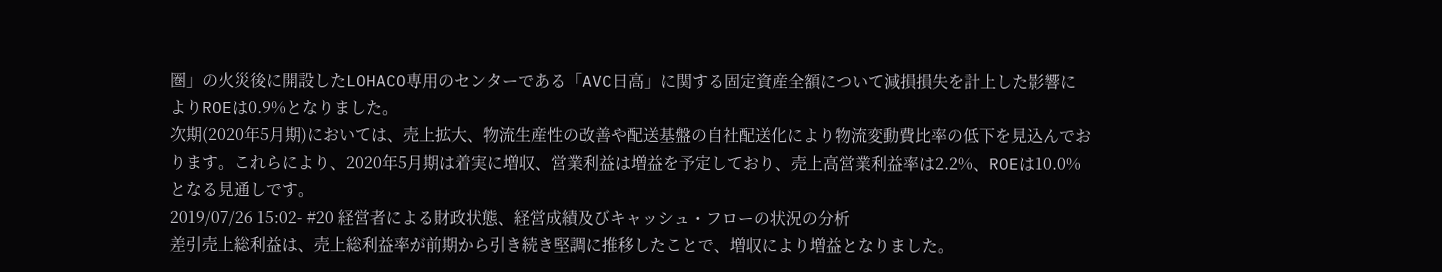圏」の火災後に開設したLOHACO専用のセンターである「AVC日高」に関する固定資産全額について減損損失を計上した影響によりROEは0.9%となりました。
次期(2020年5月期)においては、売上拡大、物流生産性の改善や配送基盤の自社配送化により物流変動費比率の低下を見込んでおります。これらにより、2020年5月期は着実に増収、営業利益は増益を予定しており、売上高営業利益率は2.2%、ROEは10.0%となる見通しです。
2019/07/26 15:02- #20 経営者による財政状態、経営成績及びキャッシュ・フローの状況の分析
差引売上総利益は、売上総利益率が前期から引き続き堅調に推移したことで、増収により増益となりました。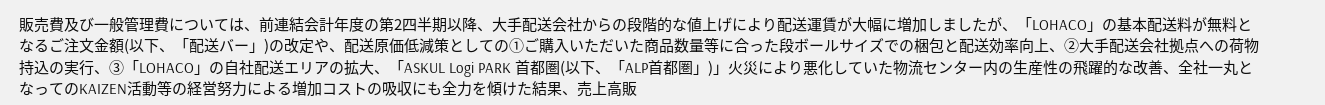販売費及び一般管理費については、前連結会計年度の第2四半期以降、大手配送会社からの段階的な値上げにより配送運賃が大幅に増加しましたが、「LOHACO」の基本配送料が無料となるご注文金額(以下、「配送バー」)の改定や、配送原価低減策としての①ご購入いただいた商品数量等に合った段ボールサイズでの梱包と配送効率向上、②大手配送会社拠点への荷物持込の実行、③「LOHACO」の自社配送エリアの拡大、「ASKUL Logi PARK 首都圏(以下、「ALP首都圏」)」火災により悪化していた物流センター内の生産性の飛躍的な改善、全社一丸となってのKAIZEN活動等の経営努力による増加コストの吸収にも全力を傾けた結果、売上高販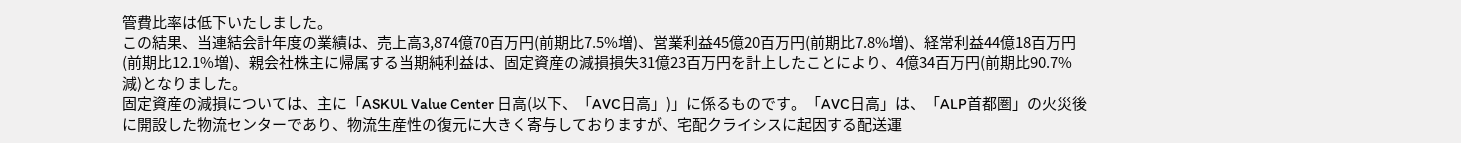管費比率は低下いたしました。
この結果、当連結会計年度の業績は、売上高3,874億70百万円(前期比7.5%増)、営業利益45億20百万円(前期比7.8%増)、経常利益44億18百万円(前期比12.1%増)、親会社株主に帰属する当期純利益は、固定資産の減損損失31億23百万円を計上したことにより、4億34百万円(前期比90.7%減)となりました。
固定資産の減損については、主に「ASKUL Value Center 日高(以下、「AVC日高」)」に係るものです。「AVC日高」は、「ALP首都圏」の火災後に開設した物流センターであり、物流生産性の復元に大きく寄与しておりますが、宅配クライシスに起因する配送運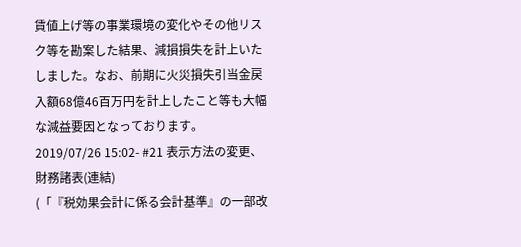賃値上げ等の事業環境の変化やその他リスク等を勘案した結果、減損損失を計上いたしました。なお、前期に火災損失引当金戻入額68億46百万円を計上したこと等も大幅な減益要因となっております。
2019/07/26 15:02- #21 表示方法の変更、財務諸表(連結)
(「『税効果会計に係る会計基準』の一部改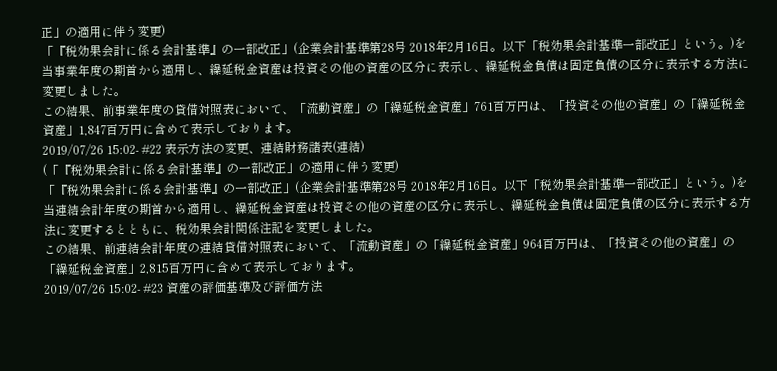正」の適用に伴う変更)
「『税効果会計に係る会計基準』の一部改正」(企業会計基準第28号 2018年2月16日。以下「税効果会計基準一部改正」という。)を当事業年度の期首から適用し、繰延税金資産は投資その他の資産の区分に表示し、繰延税金負債は固定負債の区分に表示する方法に変更しました。
この結果、前事業年度の貸借対照表において、「流動資産」の「繰延税金資産」761百万円は、「投資その他の資産」の「繰延税金資産」1,847百万円に含めて表示しております。
2019/07/26 15:02- #22 表示方法の変更、連結財務諸表(連結)
(「『税効果会計に係る会計基準』の一部改正」の適用に伴う変更)
「『税効果会計に係る会計基準』の一部改正」(企業会計基準第28号 2018年2月16日。以下「税効果会計基準一部改正」という。)を当連結会計年度の期首から適用し、繰延税金資産は投資その他の資産の区分に表示し、繰延税金負債は固定負債の区分に表示する方法に変更するとともに、税効果会計関係注記を変更しました。
この結果、前連結会計年度の連結貸借対照表において、「流動資産」の「繰延税金資産」964百万円は、「投資その他の資産」の「繰延税金資産」2,815百万円に含めて表示しております。
2019/07/26 15:02- #23 資産の評価基準及び評価方法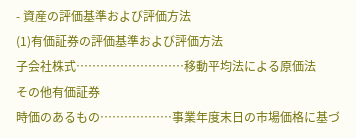- 資産の評価基準および評価方法
(1)有価証券の評価基準および評価方法
子会社株式………………………移動平均法による原価法
その他有価証券
時価のあるもの………………事業年度末日の市場価格に基づ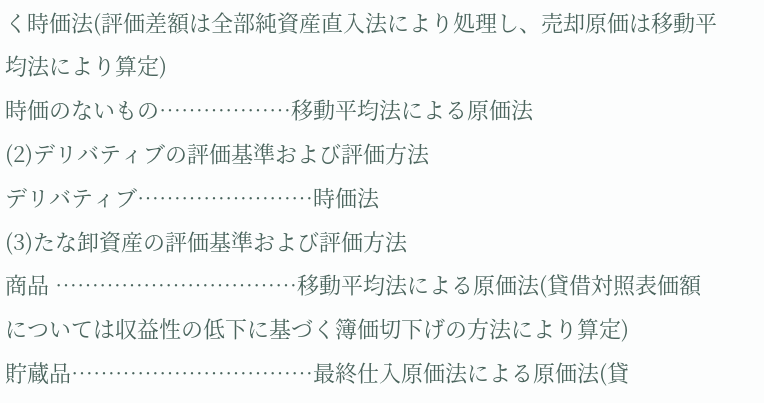く時価法(評価差額は全部純資産直入法により処理し、売却原価は移動平均法により算定)
時価のないもの………………移動平均法による原価法
(2)デリバティブの評価基準および評価方法
デリバティブ……………………時価法
(3)たな卸資産の評価基準および評価方法
商品 ……………………………移動平均法による原価法(貸借対照表価額については収益性の低下に基づく簿価切下げの方法により算定)
貯蔵品……………………………最終仕入原価法による原価法(貸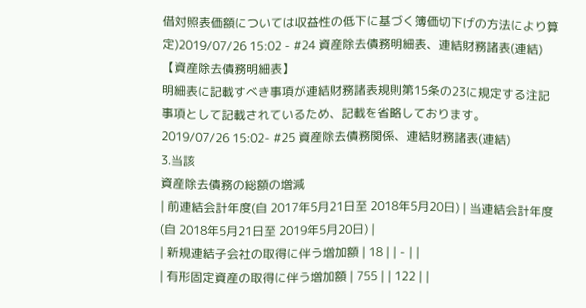借対照表価額については収益性の低下に基づく簿価切下げの方法により算定)2019/07/26 15:02 - #24 資産除去債務明細表、連結財務諸表(連結)
【資産除去債務明細表】
明細表に記載すべき事項が連結財務諸表規則第15条の23に規定する注記事項として記載されているため、記載を省略しております。
2019/07/26 15:02- #25 資産除去債務関係、連結財務諸表(連結)
3.当該
資産除去債務の総額の増減
| 前連結会計年度(自 2017年5月21日至 2018年5月20日) | 当連結会計年度(自 2018年5月21日至 2019年5月20日) |
| 新規連結子会社の取得に伴う増加額 | 18 | | - | |
| 有形固定資産の取得に伴う増加額 | 755 | | 122 | |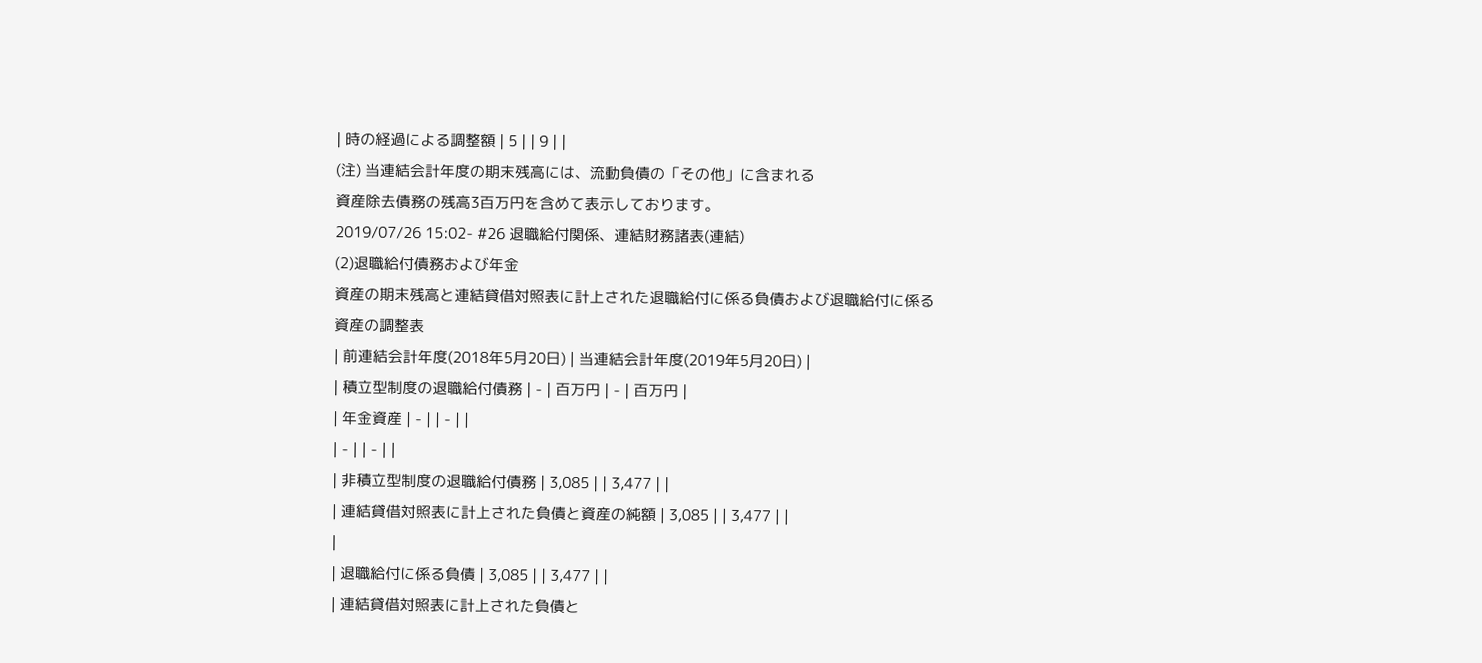| 時の経過による調整額 | 5 | | 9 | |
(注) 当連結会計年度の期末残高には、流動負債の「その他」に含まれる
資産除去債務の残高3百万円を含めて表示しております。
2019/07/26 15:02- #26 退職給付関係、連結財務諸表(連結)
(2)退職給付債務および年金
資産の期末残高と連結貸借対照表に計上された退職給付に係る負債および退職給付に係る
資産の調整表
| 前連結会計年度(2018年5月20日) | 当連結会計年度(2019年5月20日) |
| 積立型制度の退職給付債務 | - | 百万円 | - | 百万円 |
| 年金資産 | - | | - | |
| - | | - | |
| 非積立型制度の退職給付債務 | 3,085 | | 3,477 | |
| 連結貸借対照表に計上された負債と資産の純額 | 3,085 | | 3,477 | |
|
| 退職給付に係る負債 | 3,085 | | 3,477 | |
| 連結貸借対照表に計上された負債と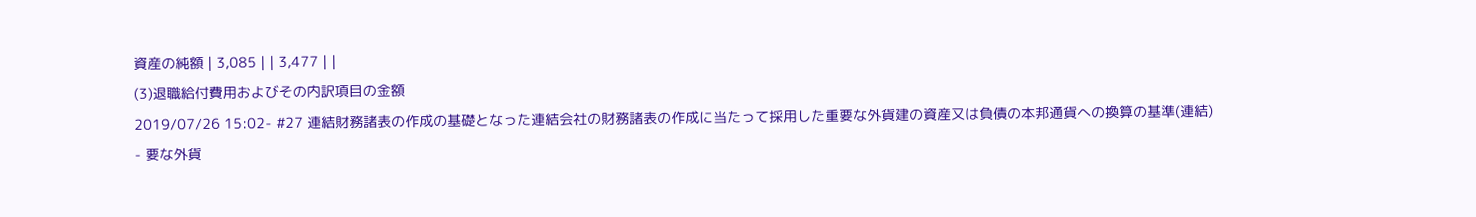資産の純額 | 3,085 | | 3,477 | |
(3)退職給付費用およびその内訳項目の金額
2019/07/26 15:02- #27 連結財務諸表の作成の基礎となった連結会社の財務諸表の作成に当たって採用した重要な外貨建の資産又は負債の本邦通貨への換算の基準(連結)
- 要な外貨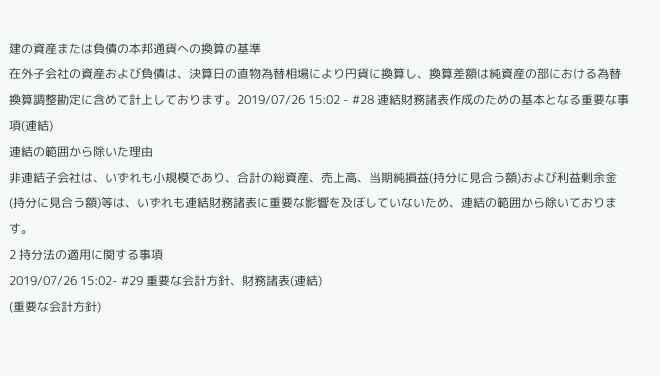建の資産または負債の本邦通貨への換算の基準
在外子会社の資産および負債は、決算日の直物為替相場により円貨に換算し、換算差額は純資産の部における為替換算調整勘定に含めて計上しております。2019/07/26 15:02 - #28 連結財務諸表作成のための基本となる重要な事項(連結)
連結の範囲から除いた理由
非連結子会社は、いずれも小規模であり、合計の総資産、売上高、当期純損益(持分に見合う額)および利益剰余金(持分に見合う額)等は、いずれも連結財務諸表に重要な影響を及ぼしていないため、連結の範囲から除いております。
2 持分法の適用に関する事項
2019/07/26 15:02- #29 重要な会計方針、財務諸表(連結)
(重要な会計方針)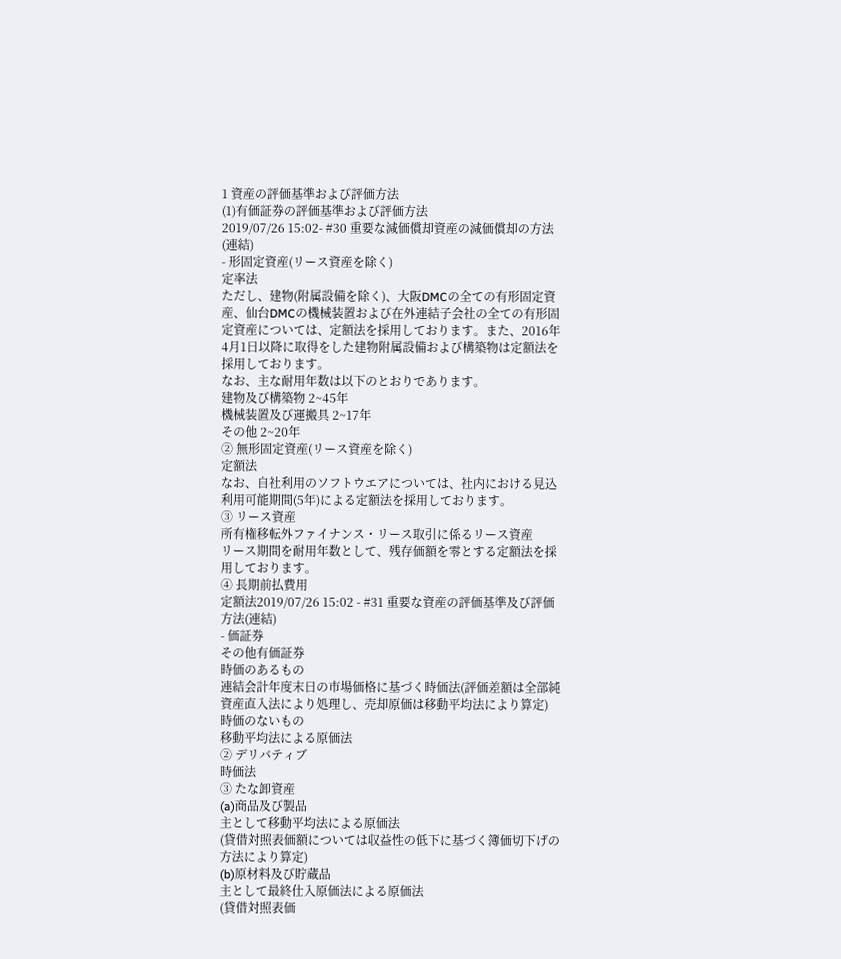1 資産の評価基準および評価方法
(1)有価証券の評価基準および評価方法
2019/07/26 15:02- #30 重要な減価償却資産の減価償却の方法(連結)
- 形固定資産(リース資産を除く)
定率法
ただし、建物(附属設備を除く)、大阪DMCの全ての有形固定資産、仙台DMCの機械装置および在外連結子会社の全ての有形固定資産については、定額法を採用しております。また、2016年4月1日以降に取得をした建物附属設備および構築物は定額法を採用しております。
なお、主な耐用年数は以下のとおりであります。
建物及び構築物 2~45年
機械装置及び運搬具 2~17年
その他 2~20年
② 無形固定資産(リース資産を除く)
定額法
なお、自社利用のソフトウエアについては、社内における見込利用可能期間(5年)による定額法を採用しております。
③ リース資産
所有権移転外ファイナンス・リース取引に係るリース資産
リース期間を耐用年数として、残存価額を零とする定額法を採用しております。
④ 長期前払費用
定額法2019/07/26 15:02 - #31 重要な資産の評価基準及び評価方法(連結)
- 価証券
その他有価証券
時価のあるもの
連結会計年度末日の市場価格に基づく時価法(評価差額は全部純資産直入法により処理し、売却原価は移動平均法により算定)
時価のないもの
移動平均法による原価法
② デリバティブ
時価法
③ たな卸資産
(a)商品及び製品
主として移動平均法による原価法
(貸借対照表価額については収益性の低下に基づく簿価切下げの方法により算定)
(b)原材料及び貯蔵品
主として最終仕入原価法による原価法
(貸借対照表価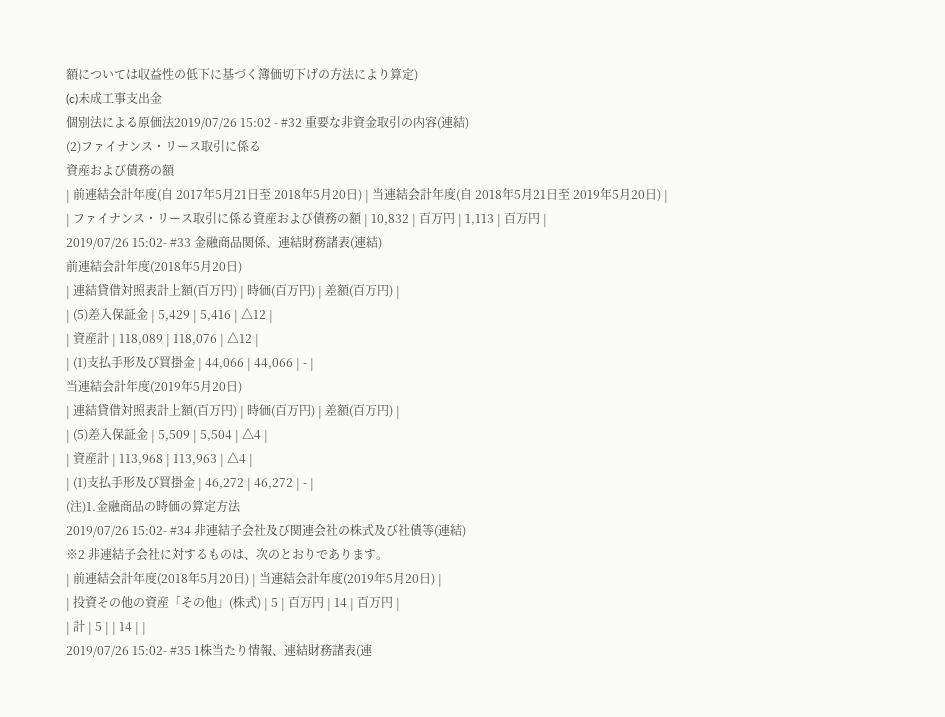額については収益性の低下に基づく簿価切下げの方法により算定)
(c)未成工事支出金
個別法による原価法2019/07/26 15:02 - #32 重要な非資金取引の内容(連結)
(2)ファイナンス・リース取引に係る
資産および債務の額
| 前連結会計年度(自 2017年5月21日至 2018年5月20日) | 当連結会計年度(自 2018年5月21日至 2019年5月20日) |
| ファイナンス・リース取引に係る資産および債務の額 | 10,832 | 百万円 | 1,113 | 百万円 |
2019/07/26 15:02- #33 金融商品関係、連結財務諸表(連結)
前連結会計年度(2018年5月20日)
| 連結貸借対照表計上額(百万円) | 時価(百万円) | 差額(百万円) |
| (5)差入保証金 | 5,429 | 5,416 | △12 |
| 資産計 | 118,089 | 118,076 | △12 |
| (1)支払手形及び買掛金 | 44,066 | 44,066 | - |
当連結会計年度(2019年5月20日)
| 連結貸借対照表計上額(百万円) | 時価(百万円) | 差額(百万円) |
| (5)差入保証金 | 5,509 | 5,504 | △4 |
| 資産計 | 113,968 | 113,963 | △4 |
| (1)支払手形及び買掛金 | 46,272 | 46,272 | - |
(注)1.金融商品の時価の算定方法
2019/07/26 15:02- #34 非連結子会社及び関連会社の株式及び社債等(連結)
※2 非連結子会社に対するものは、次のとおりであります。
| 前連結会計年度(2018年5月20日) | 当連結会計年度(2019年5月20日) |
| 投資その他の資産「その他」(株式) | 5 | 百万円 | 14 | 百万円 |
| 計 | 5 | | 14 | |
2019/07/26 15:02- #35 1株当たり情報、連結財務諸表(連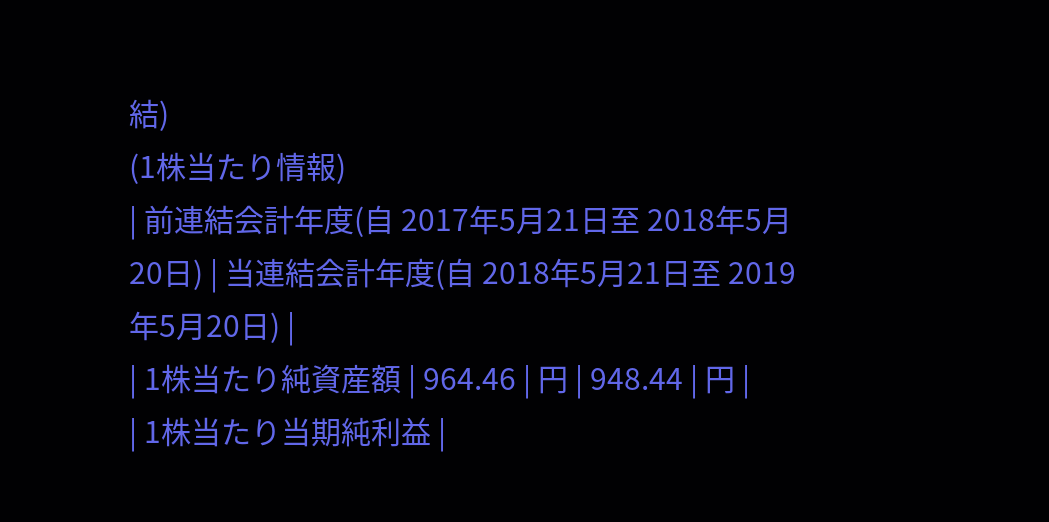結)
(1株当たり情報)
| 前連結会計年度(自 2017年5月21日至 2018年5月20日) | 当連結会計年度(自 2018年5月21日至 2019年5月20日) |
| 1株当たり純資産額 | 964.46 | 円 | 948.44 | 円 |
| 1株当たり当期純利益 |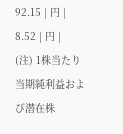92.15 | 円 | 8.52 | 円 |
(注) 1株当たり当期純利益および潜在株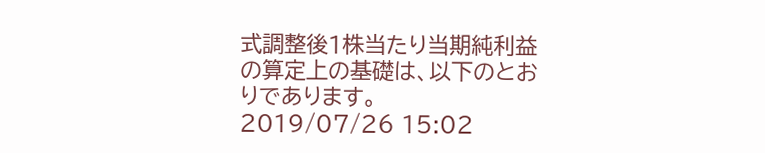式調整後1株当たり当期純利益の算定上の基礎は、以下のとおりであります。
2019/07/26 15:02